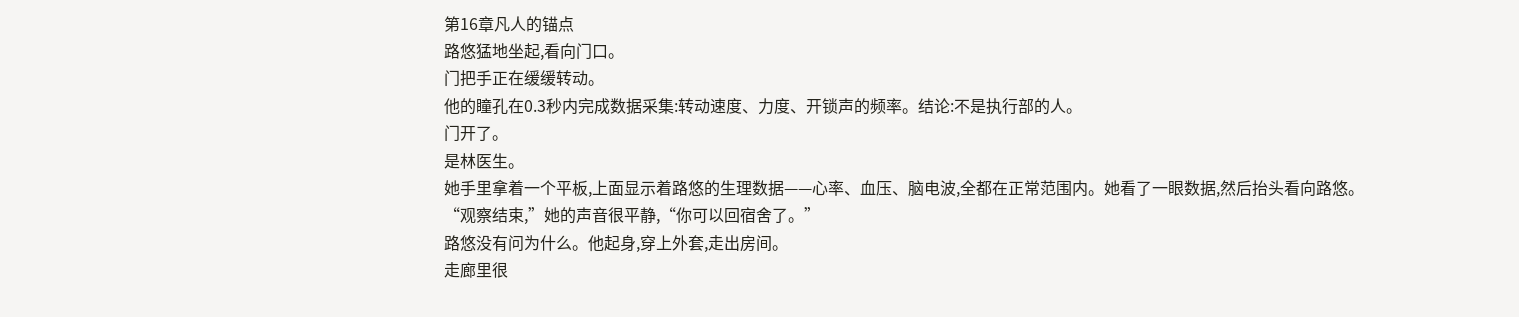第16章凡人的锚点
路悠猛地坐起,看向门口。
门把手正在缓缓转动。
他的瞳孔在0.3秒内完成数据采集:转动速度、力度、开锁声的频率。结论:不是执行部的人。
门开了。
是林医生。
她手里拿着一个平板,上面显示着路悠的生理数据——心率、血压、脑电波,全都在正常范围内。她看了一眼数据,然后抬头看向路悠。
“观察结束,”她的声音很平静,“你可以回宿舍了。”
路悠没有问为什么。他起身,穿上外套,走出房间。
走廊里很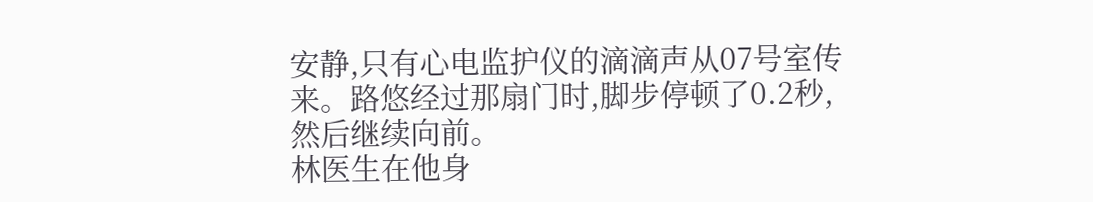安静,只有心电监护仪的滴滴声从07号室传来。路悠经过那扇门时,脚步停顿了0.2秒,然后继续向前。
林医生在他身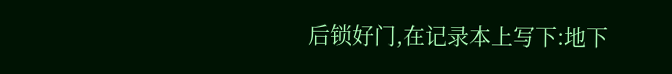后锁好门,在记录本上写下:地下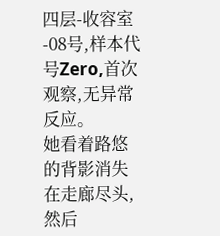四层-收容室-08号,样本代号Zero,首次观察,无异常反应。
她看着路悠的背影消失在走廊尽头,然后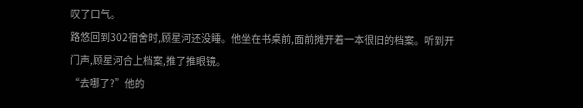叹了口气。
路悠回到302宿舍时,顾星河还没睡。他坐在书桌前,面前摊开着一本很旧的档案。听到开门声,顾星河合上档案,推了推眼镜。
“去哪了?”他的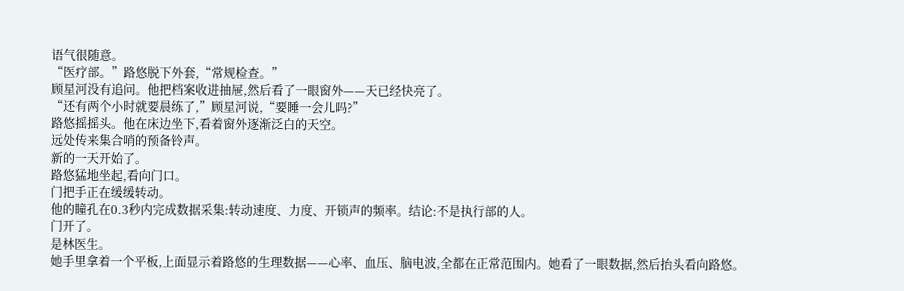语气很随意。
“医疗部。”路悠脱下外套,“常规检查。”
顾星河没有追问。他把档案收进抽屉,然后看了一眼窗外——天已经快亮了。
“还有两个小时就要晨练了,”顾星河说,“要睡一会儿吗?”
路悠摇摇头。他在床边坐下,看着窗外逐渐泛白的天空。
远处传来集合哨的预备铃声。
新的一天开始了。
路悠猛地坐起,看向门口。
门把手正在缓缓转动。
他的瞳孔在0.3秒内完成数据采集:转动速度、力度、开锁声的频率。结论:不是执行部的人。
门开了。
是林医生。
她手里拿着一个平板,上面显示着路悠的生理数据——心率、血压、脑电波,全都在正常范围内。她看了一眼数据,然后抬头看向路悠。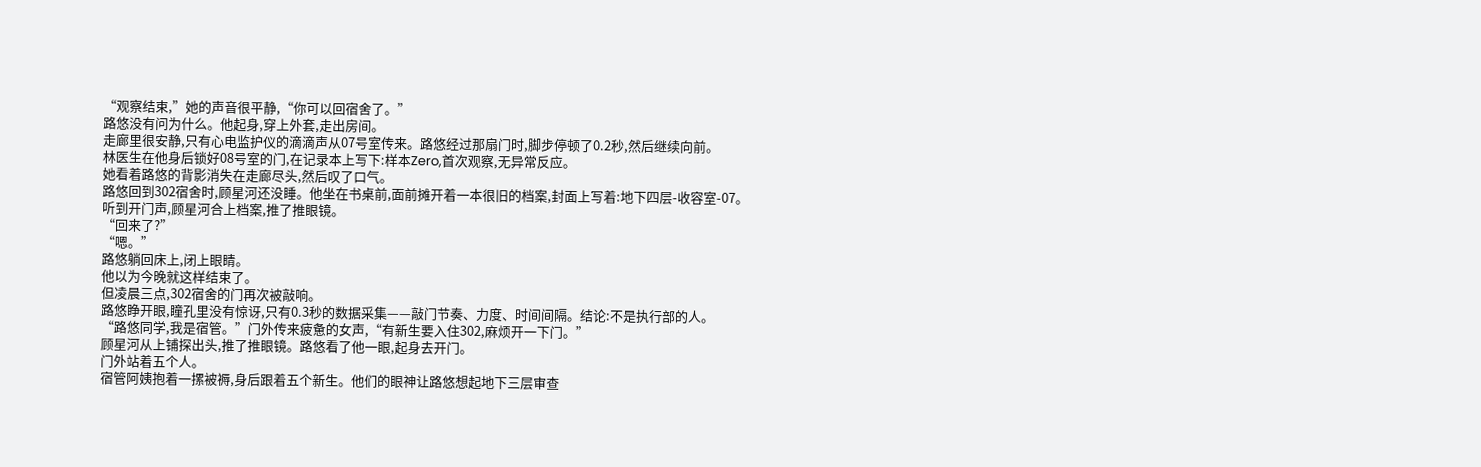“观察结束,”她的声音很平静,“你可以回宿舍了。”
路悠没有问为什么。他起身,穿上外套,走出房间。
走廊里很安静,只有心电监护仪的滴滴声从07号室传来。路悠经过那扇门时,脚步停顿了0.2秒,然后继续向前。
林医生在他身后锁好08号室的门,在记录本上写下:样本Zero,首次观察,无异常反应。
她看着路悠的背影消失在走廊尽头,然后叹了口气。
路悠回到302宿舍时,顾星河还没睡。他坐在书桌前,面前摊开着一本很旧的档案,封面上写着:地下四层-收容室-07。
听到开门声,顾星河合上档案,推了推眼镜。
“回来了?”
“嗯。”
路悠躺回床上,闭上眼睛。
他以为今晚就这样结束了。
但凌晨三点,302宿舍的门再次被敲响。
路悠睁开眼,瞳孔里没有惊讶,只有0.3秒的数据采集——敲门节奏、力度、时间间隔。结论:不是执行部的人。
“路悠同学,我是宿管。”门外传来疲惫的女声,“有新生要入住302,麻烦开一下门。”
顾星河从上铺探出头,推了推眼镜。路悠看了他一眼,起身去开门。
门外站着五个人。
宿管阿姨抱着一摞被褥,身后跟着五个新生。他们的眼神让路悠想起地下三层审查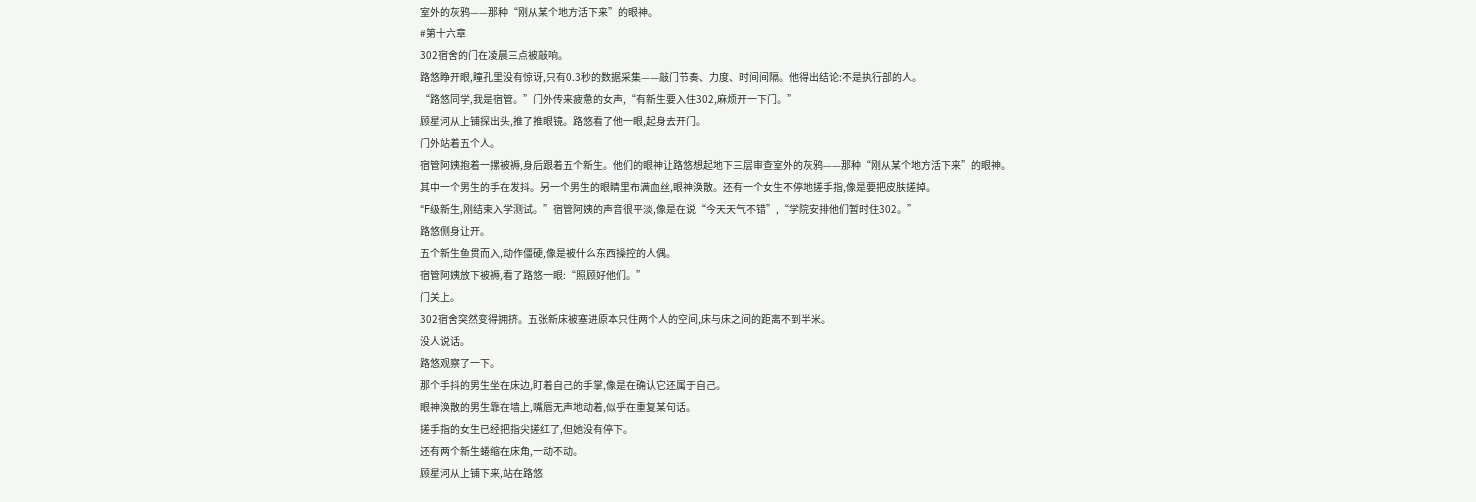室外的灰鸦——那种“刚从某个地方活下来”的眼神。
#第十六章
302宿舍的门在凌晨三点被敲响。
路悠睁开眼,瞳孔里没有惊讶,只有0.3秒的数据采集——敲门节奏、力度、时间间隔。他得出结论:不是执行部的人。
“路悠同学,我是宿管。”门外传来疲惫的女声,“有新生要入住302,麻烦开一下门。”
顾星河从上铺探出头,推了推眼镜。路悠看了他一眼,起身去开门。
门外站着五个人。
宿管阿姨抱着一摞被褥,身后跟着五个新生。他们的眼神让路悠想起地下三层审查室外的灰鸦——那种“刚从某个地方活下来”的眼神。
其中一个男生的手在发抖。另一个男生的眼睛里布满血丝,眼神涣散。还有一个女生不停地搓手指,像是要把皮肤搓掉。
“F级新生,刚结束入学测试。”宿管阿姨的声音很平淡,像是在说“今天天气不错”,“学院安排他们暂时住302。”
路悠侧身让开。
五个新生鱼贯而入,动作僵硬,像是被什么东西操控的人偶。
宿管阿姨放下被褥,看了路悠一眼:“照顾好他们。”
门关上。
302宿舍突然变得拥挤。五张新床被塞进原本只住两个人的空间,床与床之间的距离不到半米。
没人说话。
路悠观察了一下。
那个手抖的男生坐在床边,盯着自己的手掌,像是在确认它还属于自己。
眼神涣散的男生靠在墙上,嘴唇无声地动着,似乎在重复某句话。
搓手指的女生已经把指尖搓红了,但她没有停下。
还有两个新生蜷缩在床角,一动不动。
顾星河从上铺下来,站在路悠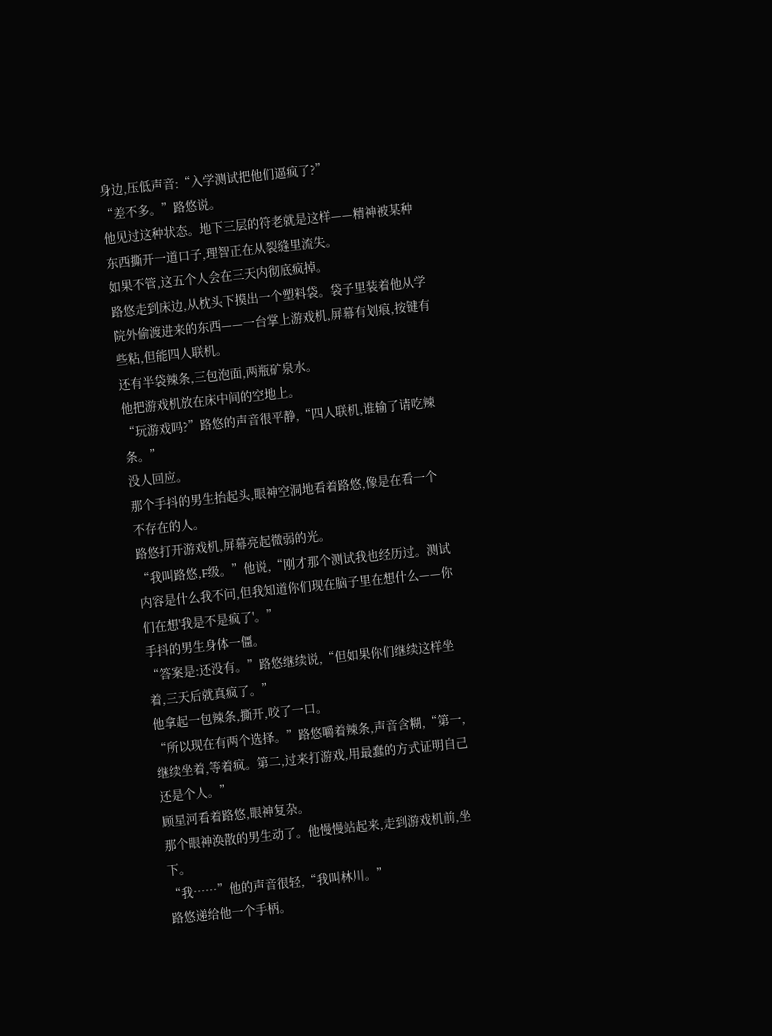身边,压低声音:“入学测试把他们逼疯了?”
“差不多。”路悠说。
他见过这种状态。地下三层的符老就是这样——精神被某种东西撕开一道口子,理智正在从裂缝里流失。
如果不管,这五个人会在三天内彻底疯掉。
路悠走到床边,从枕头下摸出一个塑料袋。袋子里装着他从学院外偷渡进来的东西——一台掌上游戏机,屏幕有划痕,按键有些粘,但能四人联机。
还有半袋辣条,三包泡面,两瓶矿泉水。
他把游戏机放在床中间的空地上。
“玩游戏吗?”路悠的声音很平静,“四人联机,谁输了请吃辣条。”
没人回应。
那个手抖的男生抬起头,眼神空洞地看着路悠,像是在看一个不存在的人。
路悠打开游戏机,屏幕亮起微弱的光。
“我叫路悠,F级。”他说,“刚才那个测试我也经历过。测试内容是什么我不问,但我知道你们现在脑子里在想什么——你们在想'我是不是疯了'。”
手抖的男生身体一僵。
“答案是:还没有。”路悠继续说,“但如果你们继续这样坐着,三天后就真疯了。”
他拿起一包辣条,撕开,咬了一口。
“所以现在有两个选择。”路悠嚼着辣条,声音含糊,“第一,继续坐着,等着疯。第二,过来打游戏,用最蠢的方式证明自己还是个人。”
顾星河看着路悠,眼神复杂。
那个眼神涣散的男生动了。他慢慢站起来,走到游戏机前,坐下。
“我……”他的声音很轻,“我叫林川。”
路悠递给他一个手柄。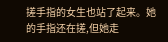搓手指的女生也站了起来。她的手指还在搓,但她走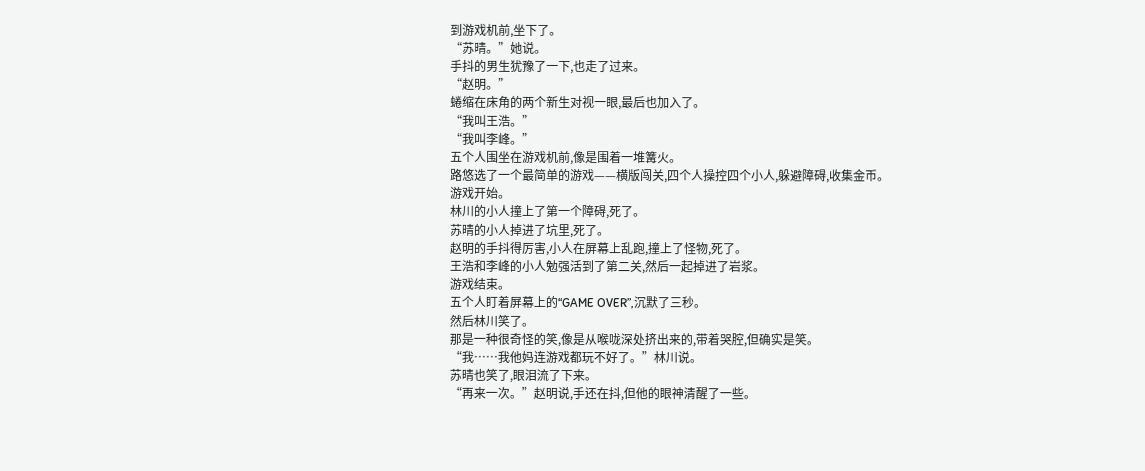到游戏机前,坐下了。
“苏晴。”她说。
手抖的男生犹豫了一下,也走了过来。
“赵明。”
蜷缩在床角的两个新生对视一眼,最后也加入了。
“我叫王浩。”
“我叫李峰。”
五个人围坐在游戏机前,像是围着一堆篝火。
路悠选了一个最简单的游戏——横版闯关,四个人操控四个小人,躲避障碍,收集金币。
游戏开始。
林川的小人撞上了第一个障碍,死了。
苏晴的小人掉进了坑里,死了。
赵明的手抖得厉害,小人在屏幕上乱跑,撞上了怪物,死了。
王浩和李峰的小人勉强活到了第二关,然后一起掉进了岩浆。
游戏结束。
五个人盯着屏幕上的“GAME OVER”,沉默了三秒。
然后林川笑了。
那是一种很奇怪的笑,像是从喉咙深处挤出来的,带着哭腔,但确实是笑。
“我……我他妈连游戏都玩不好了。”林川说。
苏晴也笑了,眼泪流了下来。
“再来一次。”赵明说,手还在抖,但他的眼神清醒了一些。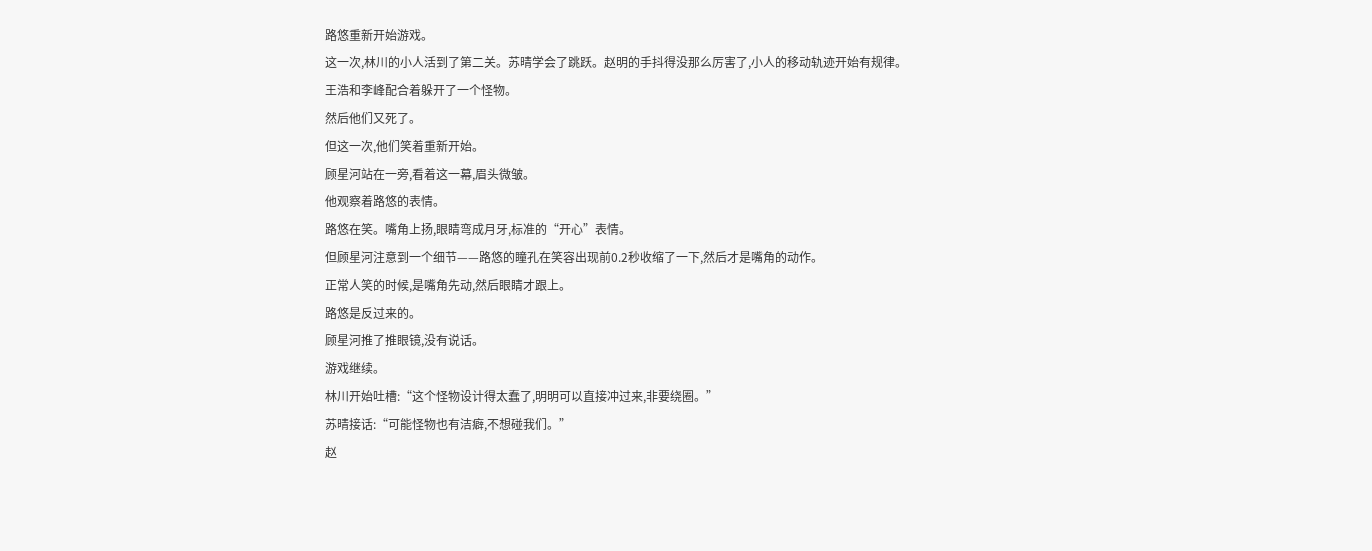路悠重新开始游戏。
这一次,林川的小人活到了第二关。苏晴学会了跳跃。赵明的手抖得没那么厉害了,小人的移动轨迹开始有规律。
王浩和李峰配合着躲开了一个怪物。
然后他们又死了。
但这一次,他们笑着重新开始。
顾星河站在一旁,看着这一幕,眉头微皱。
他观察着路悠的表情。
路悠在笑。嘴角上扬,眼睛弯成月牙,标准的“开心”表情。
但顾星河注意到一个细节——路悠的瞳孔在笑容出现前0.2秒收缩了一下,然后才是嘴角的动作。
正常人笑的时候,是嘴角先动,然后眼睛才跟上。
路悠是反过来的。
顾星河推了推眼镜,没有说话。
游戏继续。
林川开始吐槽:“这个怪物设计得太蠢了,明明可以直接冲过来,非要绕圈。”
苏晴接话:“可能怪物也有洁癖,不想碰我们。”
赵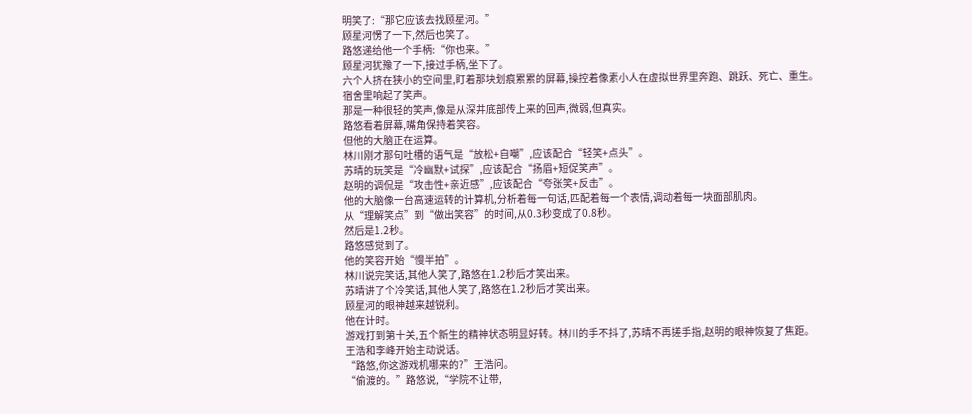明笑了:“那它应该去找顾星河。”
顾星河愣了一下,然后也笑了。
路悠递给他一个手柄:“你也来。”
顾星河犹豫了一下,接过手柄,坐下了。
六个人挤在狭小的空间里,盯着那块划痕累累的屏幕,操控着像素小人在虚拟世界里奔跑、跳跃、死亡、重生。
宿舍里响起了笑声。
那是一种很轻的笑声,像是从深井底部传上来的回声,微弱,但真实。
路悠看着屏幕,嘴角保持着笑容。
但他的大脑正在运算。
林川刚才那句吐槽的语气是“放松+自嘲”,应该配合“轻笑+点头”。
苏晴的玩笑是“冷幽默+试探”,应该配合“扬眉+短促笑声”。
赵明的调侃是“攻击性+亲近感”,应该配合“夸张笑+反击”。
他的大脑像一台高速运转的计算机,分析着每一句话,匹配着每一个表情,调动着每一块面部肌肉。
从“理解笑点”到“做出笑容”的时间,从0.3秒变成了0.8秒。
然后是1.2秒。
路悠感觉到了。
他的笑容开始“慢半拍”。
林川说完笑话,其他人笑了,路悠在1.2秒后才笑出来。
苏晴讲了个冷笑话,其他人笑了,路悠在1.2秒后才笑出来。
顾星河的眼神越来越锐利。
他在计时。
游戏打到第十关,五个新生的精神状态明显好转。林川的手不抖了,苏晴不再搓手指,赵明的眼神恢复了焦距。
王浩和李峰开始主动说话。
“路悠,你这游戏机哪来的?”王浩问。
“偷渡的。”路悠说,“学院不让带,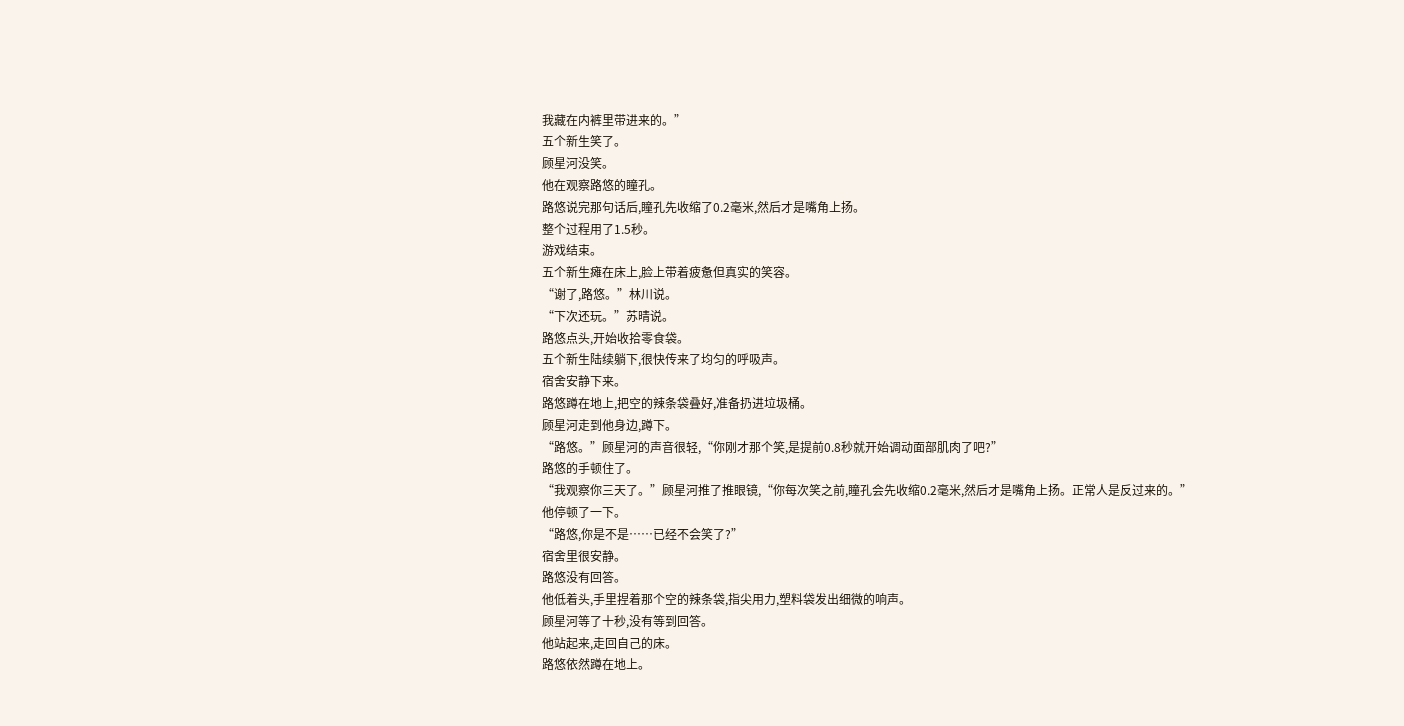我藏在内裤里带进来的。”
五个新生笑了。
顾星河没笑。
他在观察路悠的瞳孔。
路悠说完那句话后,瞳孔先收缩了0.2毫米,然后才是嘴角上扬。
整个过程用了1.5秒。
游戏结束。
五个新生瘫在床上,脸上带着疲惫但真实的笑容。
“谢了,路悠。”林川说。
“下次还玩。”苏晴说。
路悠点头,开始收拾零食袋。
五个新生陆续躺下,很快传来了均匀的呼吸声。
宿舍安静下来。
路悠蹲在地上,把空的辣条袋叠好,准备扔进垃圾桶。
顾星河走到他身边,蹲下。
“路悠。”顾星河的声音很轻,“你刚才那个笑,是提前0.8秒就开始调动面部肌肉了吧?”
路悠的手顿住了。
“我观察你三天了。”顾星河推了推眼镜,“你每次笑之前,瞳孔会先收缩0.2毫米,然后才是嘴角上扬。正常人是反过来的。”
他停顿了一下。
“路悠,你是不是……已经不会笑了?”
宿舍里很安静。
路悠没有回答。
他低着头,手里捏着那个空的辣条袋,指尖用力,塑料袋发出细微的响声。
顾星河等了十秒,没有等到回答。
他站起来,走回自己的床。
路悠依然蹲在地上。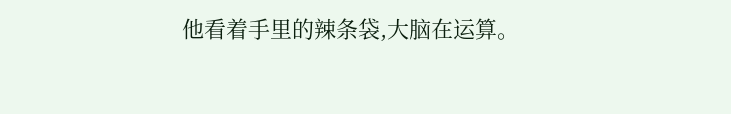他看着手里的辣条袋,大脑在运算。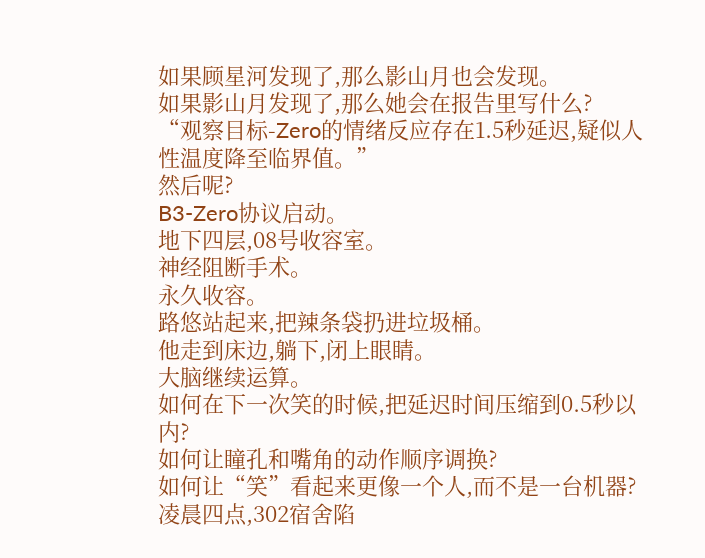如果顾星河发现了,那么影山月也会发现。
如果影山月发现了,那么她会在报告里写什么?
“观察目标-Zero的情绪反应存在1.5秒延迟,疑似人性温度降至临界值。”
然后呢?
B3-Zero协议启动。
地下四层,08号收容室。
神经阻断手术。
永久收容。
路悠站起来,把辣条袋扔进垃圾桶。
他走到床边,躺下,闭上眼睛。
大脑继续运算。
如何在下一次笑的时候,把延迟时间压缩到0.5秒以内?
如何让瞳孔和嘴角的动作顺序调换?
如何让“笑”看起来更像一个人,而不是一台机器?
凌晨四点,302宿舍陷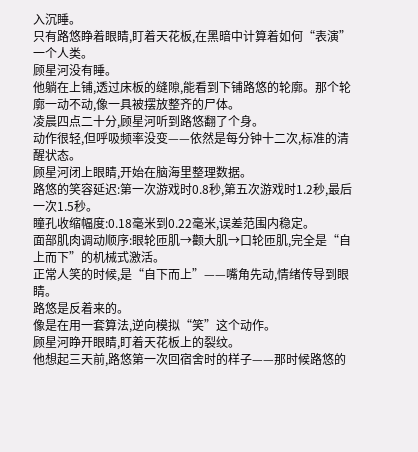入沉睡。
只有路悠睁着眼睛,盯着天花板,在黑暗中计算着如何“表演”一个人类。
顾星河没有睡。
他躺在上铺,透过床板的缝隙,能看到下铺路悠的轮廓。那个轮廓一动不动,像一具被摆放整齐的尸体。
凌晨四点二十分,顾星河听到路悠翻了个身。
动作很轻,但呼吸频率没变——依然是每分钟十二次,标准的清醒状态。
顾星河闭上眼睛,开始在脑海里整理数据。
路悠的笑容延迟:第一次游戏时0.8秒,第五次游戏时1.2秒,最后一次1.5秒。
瞳孔收缩幅度:0.18毫米到0.22毫米,误差范围内稳定。
面部肌肉调动顺序:眼轮匝肌→颧大肌→口轮匝肌,完全是“自上而下”的机械式激活。
正常人笑的时候,是“自下而上”——嘴角先动,情绪传导到眼睛。
路悠是反着来的。
像是在用一套算法,逆向模拟“笑”这个动作。
顾星河睁开眼睛,盯着天花板上的裂纹。
他想起三天前,路悠第一次回宿舍时的样子——那时候路悠的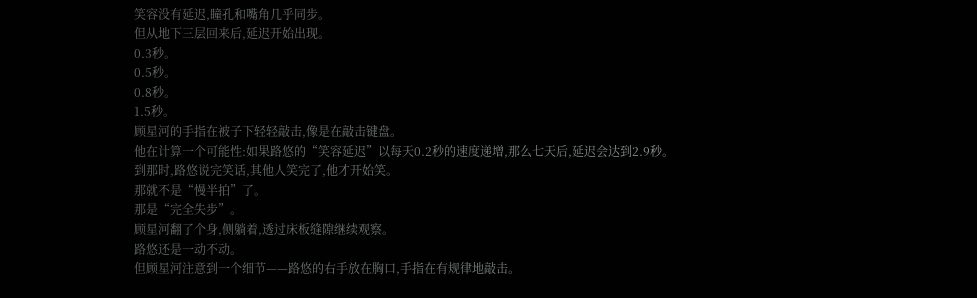笑容没有延迟,瞳孔和嘴角几乎同步。
但从地下三层回来后,延迟开始出现。
0.3秒。
0.5秒。
0.8秒。
1.5秒。
顾星河的手指在被子下轻轻敲击,像是在敲击键盘。
他在计算一个可能性:如果路悠的“笑容延迟”以每天0.2秒的速度递增,那么七天后,延迟会达到2.9秒。
到那时,路悠说完笑话,其他人笑完了,他才开始笑。
那就不是“慢半拍”了。
那是“完全失步”。
顾星河翻了个身,侧躺着,透过床板缝隙继续观察。
路悠还是一动不动。
但顾星河注意到一个细节——路悠的右手放在胸口,手指在有规律地敲击。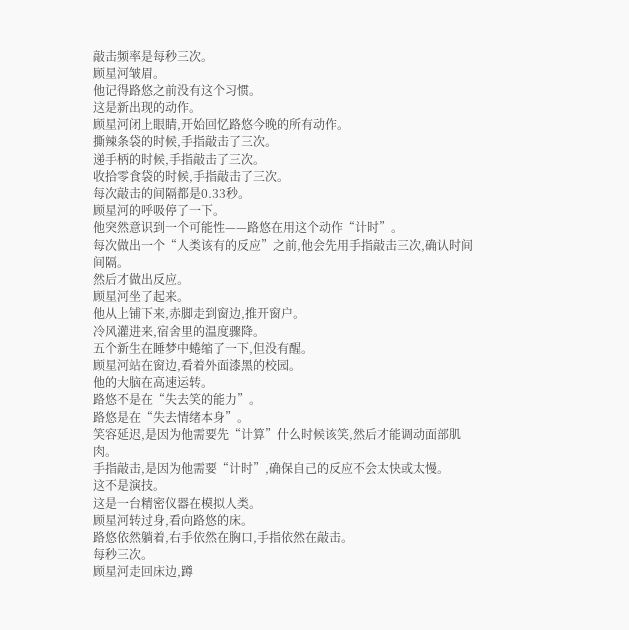敲击频率是每秒三次。
顾星河皱眉。
他记得路悠之前没有这个习惯。
这是新出现的动作。
顾星河闭上眼睛,开始回忆路悠今晚的所有动作。
撕辣条袋的时候,手指敲击了三次。
递手柄的时候,手指敲击了三次。
收拾零食袋的时候,手指敲击了三次。
每次敲击的间隔都是0.33秒。
顾星河的呼吸停了一下。
他突然意识到一个可能性——路悠在用这个动作“计时”。
每次做出一个“人类该有的反应”之前,他会先用手指敲击三次,确认时间间隔。
然后才做出反应。
顾星河坐了起来。
他从上铺下来,赤脚走到窗边,推开窗户。
冷风灌进来,宿舍里的温度骤降。
五个新生在睡梦中蜷缩了一下,但没有醒。
顾星河站在窗边,看着外面漆黑的校园。
他的大脑在高速运转。
路悠不是在“失去笑的能力”。
路悠是在“失去情绪本身”。
笑容延迟,是因为他需要先“计算”什么时候该笑,然后才能调动面部肌肉。
手指敲击,是因为他需要“计时”,确保自己的反应不会太快或太慢。
这不是演技。
这是一台精密仪器在模拟人类。
顾星河转过身,看向路悠的床。
路悠依然躺着,右手依然在胸口,手指依然在敲击。
每秒三次。
顾星河走回床边,蹲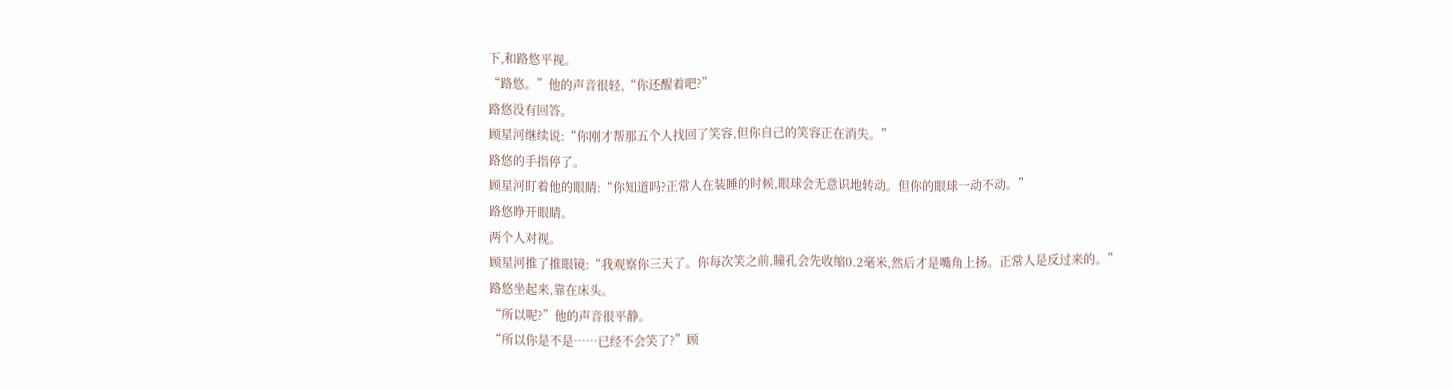下,和路悠平视。
“路悠。”他的声音很轻,“你还醒着吧?”
路悠没有回答。
顾星河继续说:“你刚才帮那五个人找回了笑容,但你自己的笑容正在消失。”
路悠的手指停了。
顾星河盯着他的眼睛:“你知道吗?正常人在装睡的时候,眼球会无意识地转动。但你的眼球一动不动。”
路悠睁开眼睛。
两个人对视。
顾星河推了推眼镜:“我观察你三天了。你每次笑之前,瞳孔会先收缩0.2毫米,然后才是嘴角上扬。正常人是反过来的。”
路悠坐起来,靠在床头。
“所以呢?”他的声音很平静。
“所以你是不是……已经不会笑了?”顾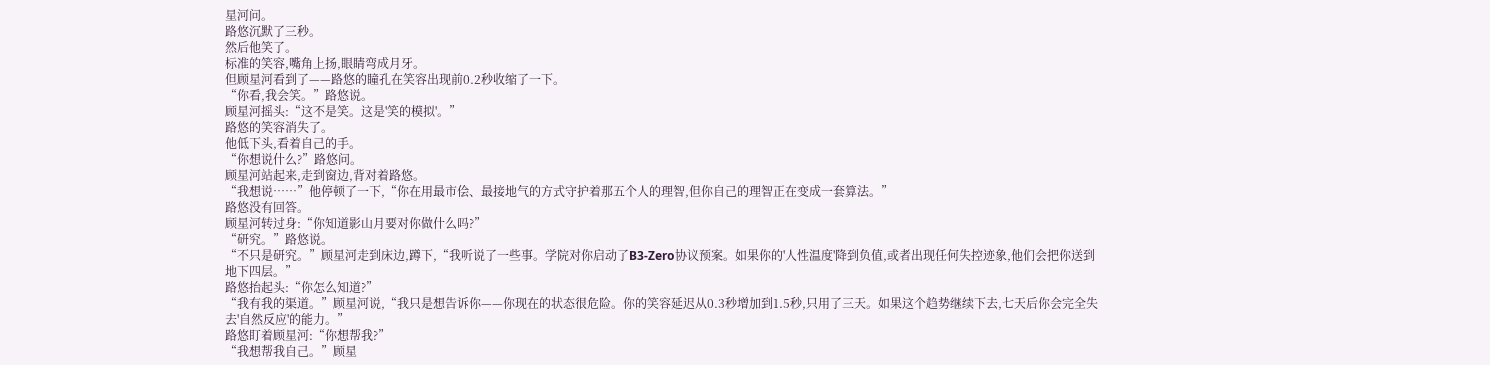星河问。
路悠沉默了三秒。
然后他笑了。
标准的笑容,嘴角上扬,眼睛弯成月牙。
但顾星河看到了——路悠的瞳孔在笑容出现前0.2秒收缩了一下。
“你看,我会笑。”路悠说。
顾星河摇头:“这不是笑。这是'笑的模拟'。”
路悠的笑容消失了。
他低下头,看着自己的手。
“你想说什么?”路悠问。
顾星河站起来,走到窗边,背对着路悠。
“我想说……”他停顿了一下,“你在用最市侩、最接地气的方式守护着那五个人的理智,但你自己的理智正在变成一套算法。”
路悠没有回答。
顾星河转过身:“你知道影山月要对你做什么吗?”
“研究。”路悠说。
“不只是研究。”顾星河走到床边,蹲下,“我听说了一些事。学院对你启动了B3-Zero协议预案。如果你的'人性温度'降到负值,或者出现任何失控迹象,他们会把你送到地下四层。”
路悠抬起头:“你怎么知道?”
“我有我的渠道。”顾星河说,“我只是想告诉你——你现在的状态很危险。你的笑容延迟从0.3秒增加到1.5秒,只用了三天。如果这个趋势继续下去,七天后你会完全失去'自然反应'的能力。”
路悠盯着顾星河:“你想帮我?”
“我想帮我自己。”顾星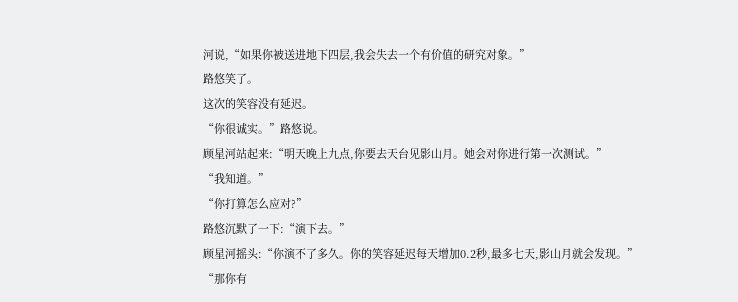河说,“如果你被送进地下四层,我会失去一个有价值的研究对象。”
路悠笑了。
这次的笑容没有延迟。
“你很诚实。”路悠说。
顾星河站起来:“明天晚上九点,你要去天台见影山月。她会对你进行第一次测试。”
“我知道。”
“你打算怎么应对?”
路悠沉默了一下:“演下去。”
顾星河摇头:“你演不了多久。你的笑容延迟每天增加0.2秒,最多七天,影山月就会发现。”
“那你有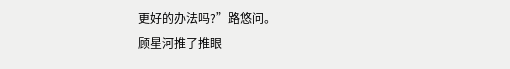更好的办法吗?”路悠问。
顾星河推了推眼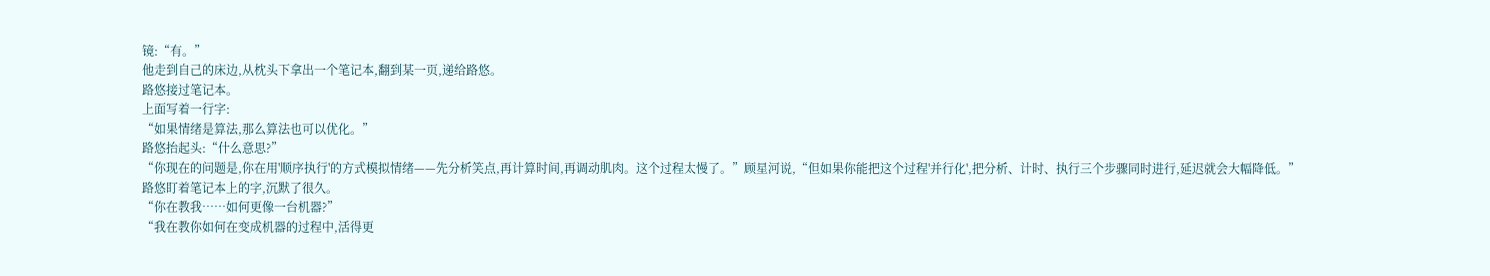镜:“有。”
他走到自己的床边,从枕头下拿出一个笔记本,翻到某一页,递给路悠。
路悠接过笔记本。
上面写着一行字:
“如果情绪是算法,那么算法也可以优化。”
路悠抬起头:“什么意思?”
“你现在的问题是,你在用'顺序执行'的方式模拟情绪——先分析笑点,再计算时间,再调动肌肉。这个过程太慢了。”顾星河说,“但如果你能把这个过程'并行化',把分析、计时、执行三个步骤同时进行,延迟就会大幅降低。”
路悠盯着笔记本上的字,沉默了很久。
“你在教我……如何更像一台机器?”
“我在教你如何在变成机器的过程中,活得更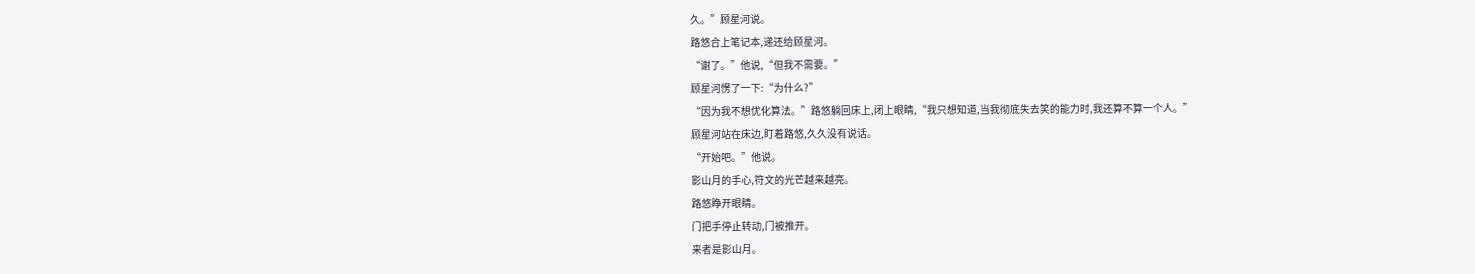久。”顾星河说。
路悠合上笔记本,递还给顾星河。
“谢了。”他说,“但我不需要。”
顾星河愣了一下:“为什么?”
“因为我不想优化算法。”路悠躺回床上,闭上眼睛,“我只想知道,当我彻底失去笑的能力时,我还算不算一个人。”
顾星河站在床边,盯着路悠,久久没有说话。
“开始吧。”他说。
影山月的手心,符文的光芒越来越亮。
路悠睁开眼睛。
门把手停止转动,门被推开。
来者是影山月。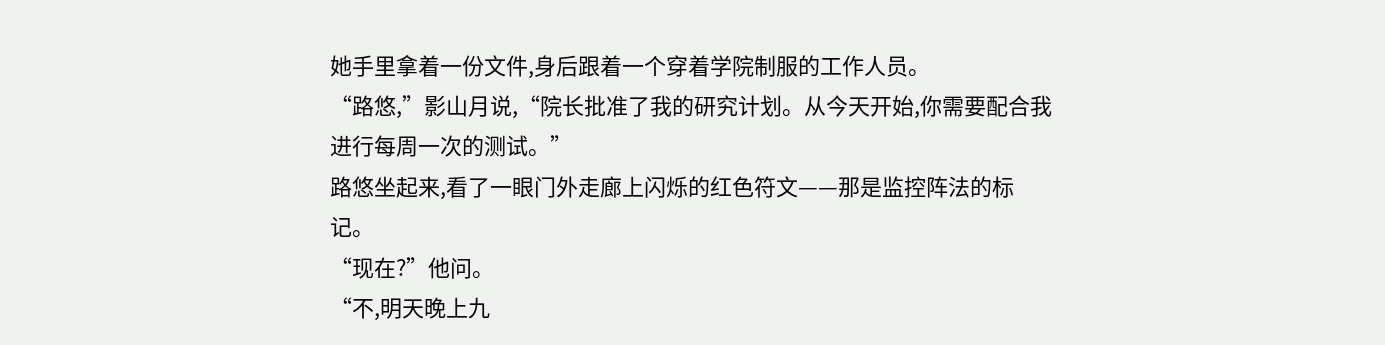她手里拿着一份文件,身后跟着一个穿着学院制服的工作人员。
“路悠,”影山月说,“院长批准了我的研究计划。从今天开始,你需要配合我进行每周一次的测试。”
路悠坐起来,看了一眼门外走廊上闪烁的红色符文——那是监控阵法的标记。
“现在?”他问。
“不,明天晚上九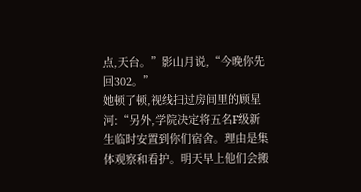点,天台。”影山月说,“今晚你先回302。”
她顿了顿,视线扫过房间里的顾星河:“另外,学院决定将五名F级新生临时安置到你们宿舍。理由是集体观察和看护。明天早上他们会搬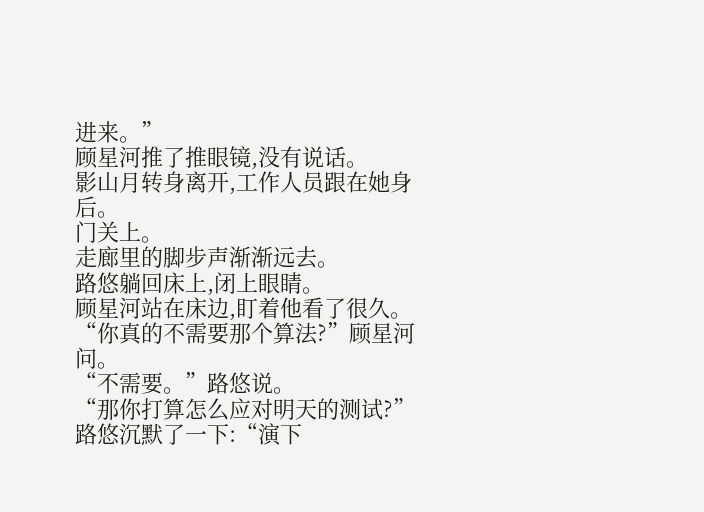进来。”
顾星河推了推眼镜,没有说话。
影山月转身离开,工作人员跟在她身后。
门关上。
走廊里的脚步声渐渐远去。
路悠躺回床上,闭上眼睛。
顾星河站在床边,盯着他看了很久。
“你真的不需要那个算法?”顾星河问。
“不需要。”路悠说。
“那你打算怎么应对明天的测试?”
路悠沉默了一下:“演下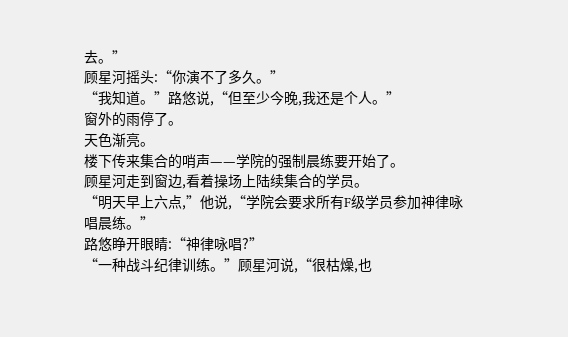去。”
顾星河摇头:“你演不了多久。”
“我知道。”路悠说,“但至少今晚,我还是个人。”
窗外的雨停了。
天色渐亮。
楼下传来集合的哨声——学院的强制晨练要开始了。
顾星河走到窗边,看着操场上陆续集合的学员。
“明天早上六点,”他说,“学院会要求所有F级学员参加神律咏唱晨练。”
路悠睁开眼睛:“神律咏唱?”
“一种战斗纪律训练。”顾星河说,“很枯燥,也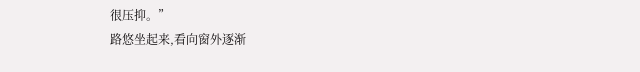很压抑。”
路悠坐起来,看向窗外逐渐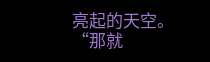亮起的天空。
“那就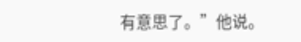有意思了。”他说。